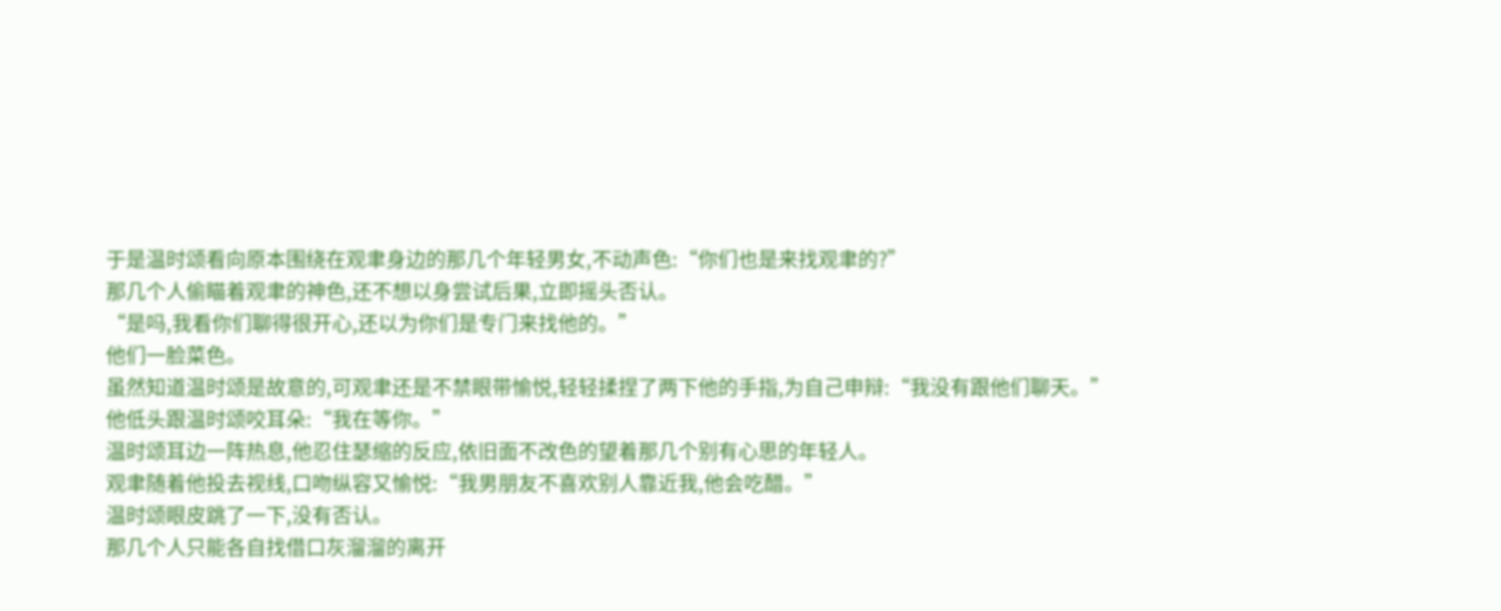于是温时颂看向原本围绕在观聿身边的那几个年轻男女,不动声色:“你们也是来找观聿的?”
那几个人偷瞄着观聿的神色,还不想以身尝试后果,立即摇头否认。
“是吗,我看你们聊得很开心,还以为你们是专门来找他的。”
他们一脸菜色。
虽然知道温时颂是故意的,可观聿还是不禁眼带愉悦,轻轻揉捏了两下他的手指,为自己申辩:“我没有跟他们聊天。”
他低头跟温时颂咬耳朵:“我在等你。”
温时颂耳边一阵热息,他忍住瑟缩的反应,依旧面不改色的望着那几个别有心思的年轻人。
观聿随着他投去视线,口吻纵容又愉悦:“我男朋友不喜欢别人靠近我,他会吃醋。”
温时颂眼皮跳了一下,没有否认。
那几个人只能各自找借口灰溜溜的离开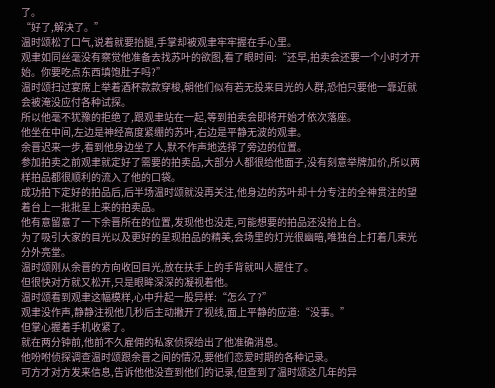了。
“好了,解决了。”
温时颂松了口气,说着就要抬腿,手掌却被观聿牢牢握在手心里。
观聿如同丝毫没有察觉他准备去找苏叶的欲图,看了眼时间:“还早,拍卖会还要一个小时才开始。你要吃点东西填饱肚子吗?”
温时颂扫过宴席上举着酒杯款款穿梭,朝他们似有若无投来目光的人群,恐怕只要他一靠近就会被淹没应付各种试探。
所以他毫不犹豫的拒绝了,跟观聿站在一起,等到拍卖会即将开始才依次落座。
他坐在中间,左边是神经高度紧绷的苏叶,右边是平静无波的观聿。
余晋迟来一步,看到他身边坐了人,默不作声地选择了旁边的位置。
参加拍卖之前观聿就定好了需要的拍卖品,大部分人都很给他面子,没有刻意举牌加价,所以两样拍品都很顺利的流入了他的口袋。
成功拍下定好的拍品后,后半场温时颂就没再关注,他身边的苏叶却十分专注的全神贯注的望着台上一批批呈上来的拍卖品。
他有意留意了一下余晋所在的位置,发现他也没走,可能想要的拍品还没抬上台。
为了吸引大家的目光以及更好的呈现拍品的精美,会场里的灯光很幽暗,唯独台上打着几束光分外亮堂。
温时颂刚从余晋的方向收回目光,放在扶手上的手背就叫人握住了。
但很快对方就又松开,只是眼眸深深的凝视着他。
温时颂看到观聿这幅模样,心中升起一股异样:“怎么了?”
观聿没作声,静静注视他几秒后主动撇开了视线,面上平静的应道:“没事。”
但掌心握着手机收紧了。
就在两分钟前,他前不久雇佣的私家侦探给出了他准确消息。
他吩咐侦探调查温时颂跟余晋之间的情况,要他们恋爱时期的各种记录。
可方才对方发来信息,告诉他他没查到他们的记录,但查到了温时颂这几年的异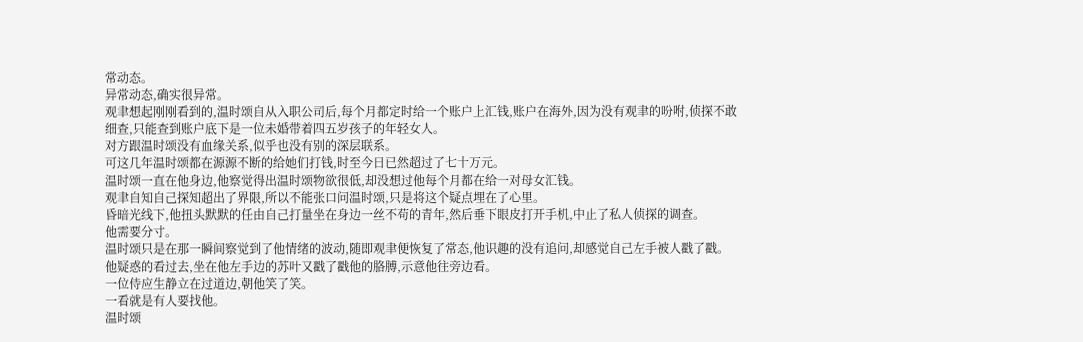常动态。
异常动态,确实很异常。
观聿想起刚刚看到的,温时颂自从入职公司后,每个月都定时给一个账户上汇钱,账户在海外,因为没有观聿的吩咐,侦探不敢细查,只能查到账户底下是一位未婚带着四五岁孩子的年轻女人。
对方跟温时颂没有血缘关系,似乎也没有别的深层联系。
可这几年温时颂都在源源不断的给她们打钱,时至今日已然超过了七十万元。
温时颂一直在他身边,他察觉得出温时颂物欲很低,却没想过他每个月都在给一对母女汇钱。
观聿自知自己探知超出了界限,所以不能张口问温时颂,只是将这个疑点埋在了心里。
昏暗光线下,他扭头默默的任由自己打量坐在身边一丝不苟的青年,然后垂下眼皮打开手机,中止了私人侦探的调查。
他需要分寸。
温时颂只是在那一瞬间察觉到了他情绪的波动,随即观聿便恢复了常态,他识趣的没有追问,却感觉自己左手被人戳了戳。
他疑惑的看过去,坐在他左手边的苏叶又戳了戳他的胳膊,示意他往旁边看。
一位侍应生静立在过道边,朝他笑了笑。
一看就是有人要找他。
温时颂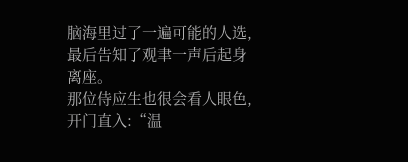脑海里过了一遍可能的人选,最后告知了观聿一声后起身离座。
那位侍应生也很会看人眼色,开门直入:“温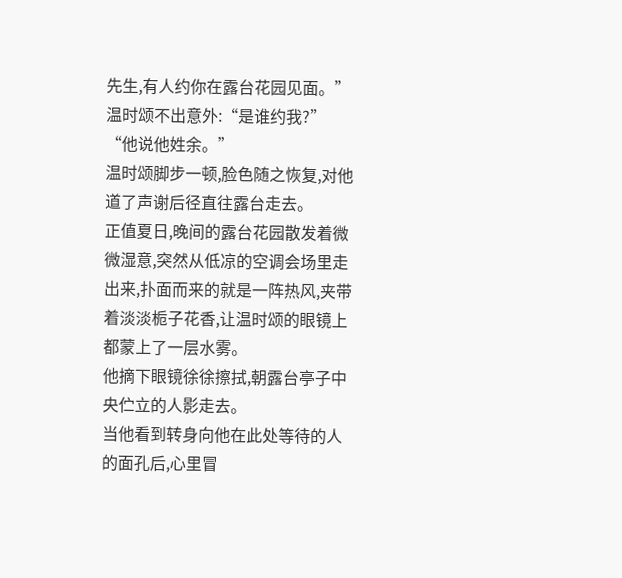先生,有人约你在露台花园见面。”
温时颂不出意外:“是谁约我?”
“他说他姓余。”
温时颂脚步一顿,脸色随之恢复,对他道了声谢后径直往露台走去。
正值夏日,晚间的露台花园散发着微微湿意,突然从低凉的空调会场里走出来,扑面而来的就是一阵热风,夹带着淡淡栀子花香,让温时颂的眼镜上都蒙上了一层水雾。
他摘下眼镜徐徐擦拭,朝露台亭子中央伫立的人影走去。
当他看到转身向他在此处等待的人的面孔后,心里冒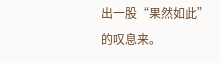出一股“果然如此”
的叹息来。